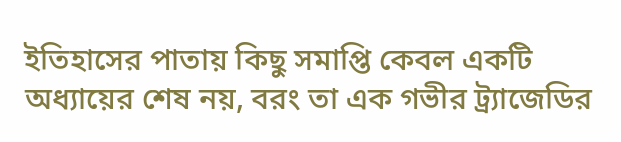ইতিহাসের পাতায় কিছু সমাপ্তি কেবল একটি অধ্যায়ের শেষ নয়, বরং তা এক গভীর ট্র্যাজেডির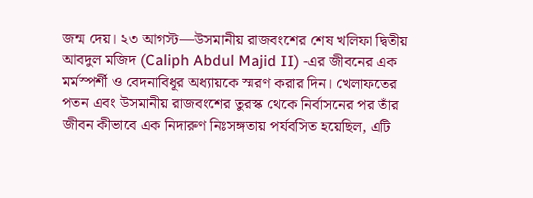জন্ম দেয়। ২৩ আগস্ট—উসমানীয় রাজবংশের শেষ খলিফা দ্বিতীয় আবদুল মজিদ (Caliph Abdul Majid II) -এর জীবনের এক মর্মস্পর্শী ও বেদনাবিধূর অধ্যায়কে স্মরণ করার দিন। খেলাফতের পতন এবং উসমানীয় রাজবংশের তুরস্ক থেকে নির্বাসনের পর তাঁর জীবন কীভাবে এক নিদারুণ নিঃসঙ্গতায় পর্যবসিত হয়েছিল, এটি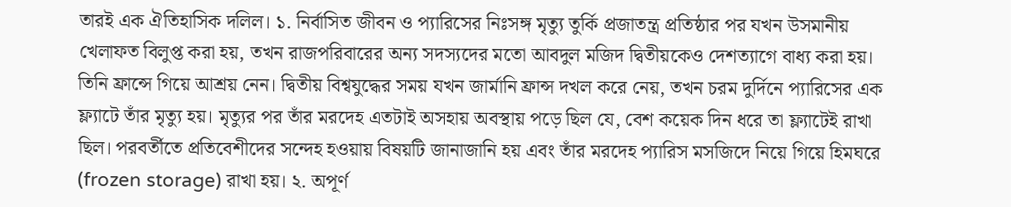তারই এক ঐতিহাসিক দলিল। ১. নির্বাসিত জীবন ও প্যারিসের নিঃসঙ্গ মৃত্যু তুর্কি প্রজাতন্ত্র প্রতিষ্ঠার পর যখন উসমানীয় খেলাফত বিলুপ্ত করা হয়, তখন রাজপরিবারের অন্য সদস্যদের মতো আবদুল মজিদ দ্বিতীয়কেও দেশত্যাগে বাধ্য করা হয়। তিনি ফ্রান্সে গিয়ে আশ্রয় নেন। দ্বিতীয় বিশ্বযুদ্ধের সময় যখন জার্মানি ফ্রান্স দখল করে নেয়, তখন চরম দুর্দিনে প্যারিসের এক ফ্ল্যাটে তাঁর মৃত্যু হয়। মৃত্যুর পর তাঁর মরদেহ এতটাই অসহায় অবস্থায় পড়ে ছিল যে, বেশ কয়েক দিন ধরে তা ফ্ল্যাটেই রাখা ছিল। পরবর্তীতে প্রতিবেশীদের সন্দেহ হওয়ায় বিষয়টি জানাজানি হয় এবং তাঁর মরদেহ প্যারিস মসজিদে নিয়ে গিয়ে হিমঘরে (frozen storage) রাখা হয়। ২. অপূর্ণ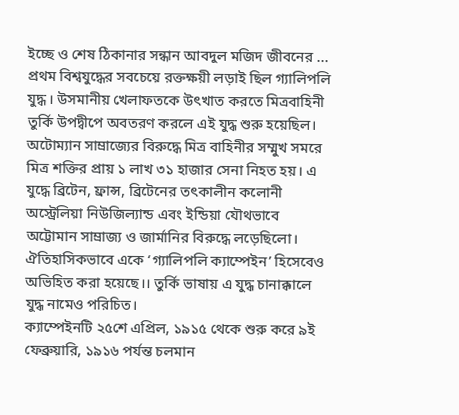ইচ্ছে ও শেষ ঠিকানার সন্ধান আবদুল মজিদ জীবনের ...
প্রথম বিশ্বযুদ্ধের সবচেয়ে রক্তক্ষয়ী লড়াই ছিল গ্যালিপলি যুদ্ধ। উসমানীয় খেলাফতকে উৎখাত করতে মিত্রবাহিনী তুর্কি উপদ্বীপে অবতরণ করলে এই যুদ্ধ শুরু হয়েছিল।
অটোম্যান সাম্রাজ্যের বিরুদ্ধে মিত্র বাহিনীর সম্মুখ সমরে মিত্র শক্তির প্রায় ১ লাখ ৩১ হাজার সেনা নিহত হয়। এ যুদ্ধে ব্রিটেন, ফ্রান্স, ব্রিটেনের তৎকালীন কলোনী অস্ট্রেলিয়া নিউজিল্যান্ড এবং ইন্ডিয়া যৌথভাবে অট্টোমান সাম্রাজ্য ও জার্মানির বিরুদ্ধে লড়েছিলো। ঐতিহাসিকভাবে একে ‘গ্যালিপলি ক্যাম্পেইন’ হিসেবেও অভিহিত করা হয়েছে।। তুর্কি ভাষায় এ যুদ্ধ চানাক্কালে যুদ্ধ নামেও পরিচিত।
ক্যাম্পেইনটি ২৫শে এপ্রিল, ১৯১৫ থেকে শুরু করে ৯ই ফেব্রুয়ারি, ১৯১৬ পর্যন্ত চলমান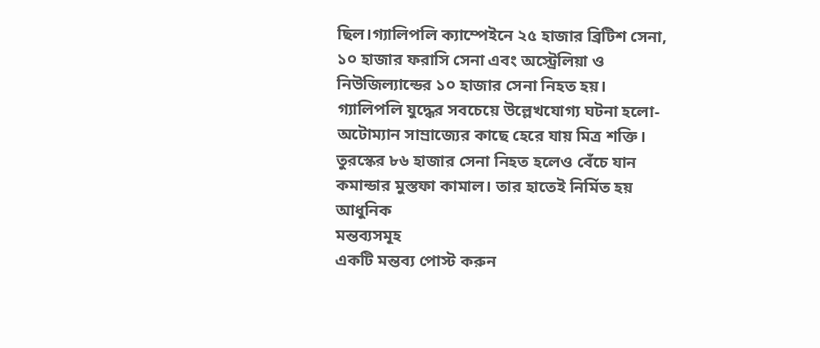ছিল।গ্যালিপলি ক্যাম্পেইনে ২৫ হাজার ব্রিটিশ সেনা, ১০ হাজার ফরাসি সেনা এবং অস্ট্রেলিয়া ও নিউজিল্যান্ডের ১০ হাজার সেনা নিহত হয়। গ্যালিপলি যুদ্ধের সবচেয়ে উল্লেখযোগ্য ঘটনা হলো- অটোম্যান সাম্রাজ্যের কাছে হেরে যায় মিত্র শক্তি। তুরস্কের ৮৬ হাজার সেনা নিহত হলেও বেঁচে যান কমান্ডার মুস্তফা কামাল। তার হাতেই নির্মিত হয় আধুনিক
মন্তব্যসমূহ
একটি মন্তব্য পোস্ট করুন